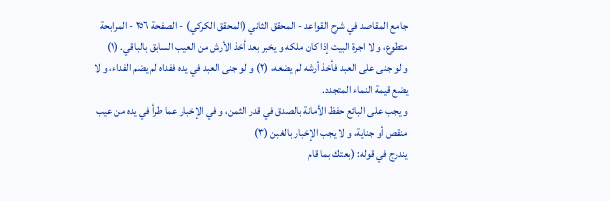جامع المقاصد في شرح القواعد - المحقق الثاني (المحقق الكركي) - الصفحة ٢٥٦ - المرابحة
متطوع، و لا اجرة البيت إذا كان ملكه و يخبر بعد أخذ الأرش من العيب السابق بالباقي. (١)
و لو جنى على العبد فأخذ أرشه لم يضعه، (٢) و لو جنى العبد في يده ففداه لم يضم الفداء، و لا يضع قيمة النماء المتجدد.
و يجب على البائع حفظ الأمانة بالصدق في قدر الثمن، و في الإخبار عما طرأ في يده من عيب منقص أو جناية، و لا يجب الإخبار بالغبن (٣)
يندرج في قوله: (بعتك بما قام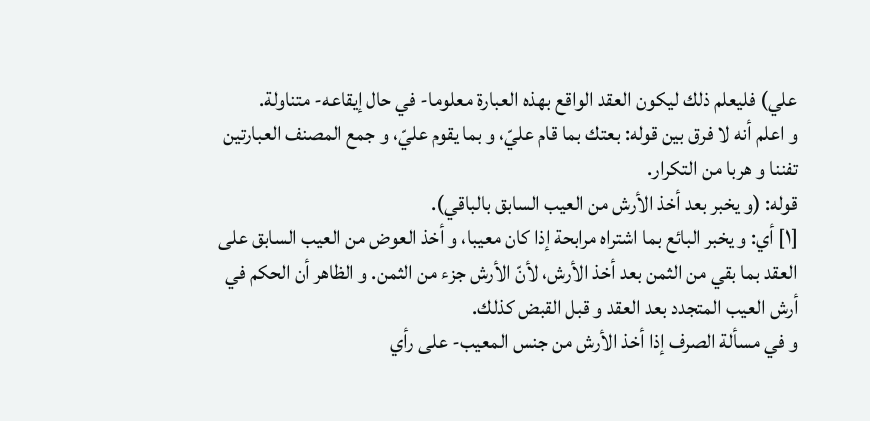علي) فليعلم ذلك ليكون العقد الواقع بهذه العبارة معلوما- في حال إيقاعه- متناولة.
و اعلم أنه لا فرق بين قوله: بعتك بما قام عليّ، و بما يقوم عليّ، و جمع المصنف العبارتين تفننا و هربا من التكرار.
قوله: (و يخبر بعد أخذ الأرش من العيب السابق بالباقي).
[١] أي: و يخبر البائع بما اشتراه مرابحة إذا كان معيبا، و أخذ العوض من العيب السابق على العقد بما بقي من الثمن بعد أخذ الأرش، لأنّ الأرش جزء من الثمن. و الظاهر أن الحكم في أرش العيب المتجدد بعد العقد و قبل القبض كذلك.
و في مسألة الصرف إذا أخذ الأرش من جنس المعيب- على رأي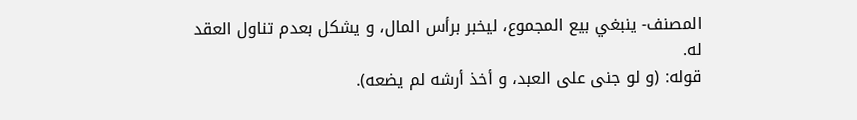المصنف- ينبغي بيع المجموع، ليخبر برأس المال، و يشكل بعدم تناول العقد له.
قوله: (و لو جنى على العبد، و أخذ أرشه لم يضعه).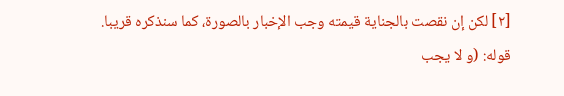[٢] لكن إن نقصت بالجناية قيمته وجب الإخبار بالصورة، كما سنذكره قريبا.
قوله: (و لا يجب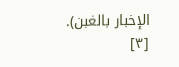الإخبار بالغبن).
[٣]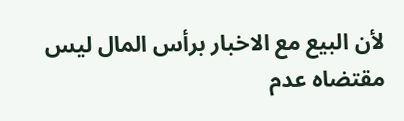لأن البيع مع الاخبار برأس المال ليس مقتضاه عدم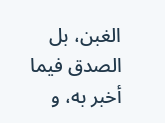الغبن، بل الصدق فيما أخبر به، و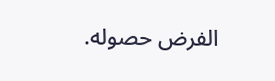الفرض حصوله.